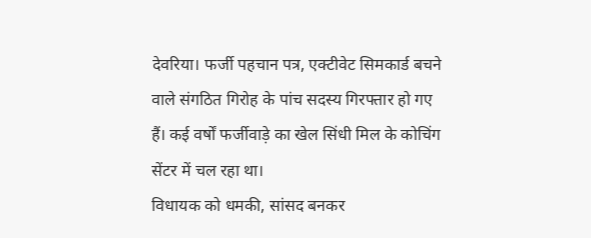देवरिया। फर्जी पहचान पत्र, एक्टीवेट सिमकार्ड बचने वाले संगठित गिरोह के पांच सदस्य गिरफ्तार हो गए हैं। कई वर्षों फर्जीवाड़े का खेल सिंधी मिल के कोचिंग सेंटर में चल रहा था।
विधायक को धमकी, सांसद बनकर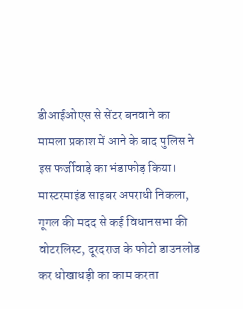डीआईओएस से सेंटर बनवाने का मामला प्रकाश में आने के बाद पुलिस ने इस फर्जीवाड़े का भंडाफोड़ किया। मास्टरमाइंड साइबर अपराधी निकला, गूगल की मदद से कई विधानसभा की वोटरलिस्ट, दूरदराज के फोटो डाउनलोड कर धोखाधड़ी का काम करता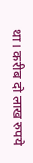था। करीब दो लाख रुपये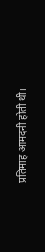प्रतिमाह आमदनी होती थी।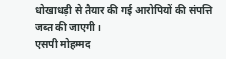धोखाधड़ी से तैयार की गई आरोपियों की संपत्ति जब्त की जाएगी।
एसपी मोहम्मद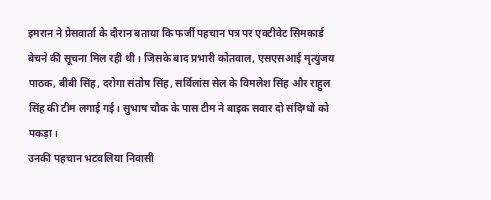इमरान ने प्रेसवार्ता के दौरान बताया कि फर्जी पहचान पत्र पर एक्टीवेट सिमकार्ड बेचने की सूचना मिल रही थी। जिसके बाद प्रभारी कोतवाल, एसएसआई मृत्युंजय पाठक, बीबी सिंह, दरोगा संतोष सिंह, सर्विलांस सेल के विमलेश सिंह और राहुल सिंह की टीम लगाई गई। सुभाष चौक के पास टीम ने बाइक सवार दो संदिग्धों को पकड़ा।
उनकी पहचान भटवलिया निवासी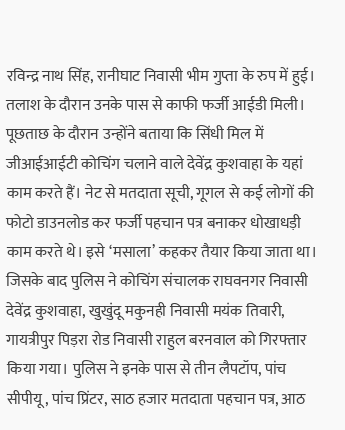रविन्द्र नाथ सिंह, रानीघाट निवासी भीम गुप्ता के रुप में हुई। तलाश के दौरान उनके पास से काफी फर्जी आईडी मिली। पूछताछ के दौरान उन्होंने बताया कि सिंधी मिल में जीआईआईटी कोचिंग चलाने वाले देवेंद्र कुशवाहा के यहां काम करते हैं। नेट से मतदाता सूची, गूगल से कई लोगों की फोटो डाउनलोड कर फर्जी पहचान पत्र बनाकर धोखाधड़ी काम करते थे। इसे ‘मसाला’ कहकर तैयार किया जाता था।
जिसके बाद पुलिस ने कोचिंग संचालक राघवनगर निवासी देवेंद्र कुशवाहा, खुखुंदू मकुनही निवासी मयंक तिवारी, गायत्रीपुर पिड़रा रोड निवासी राहुल बरनवाल को गिरफ्तार किया गया। पुलिस ने इनके पास से तीन लैपटॉप, पांच सीपीयू, पांच प्रिंटर, साठ हजार मतदाता पहचान पत्र, आठ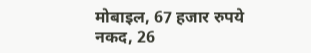मोबाइल, 67 हजार रुपये नकद, 26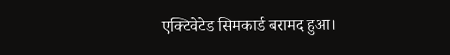एक्टिवेटेड सिमकार्ड बरामद हुआ।